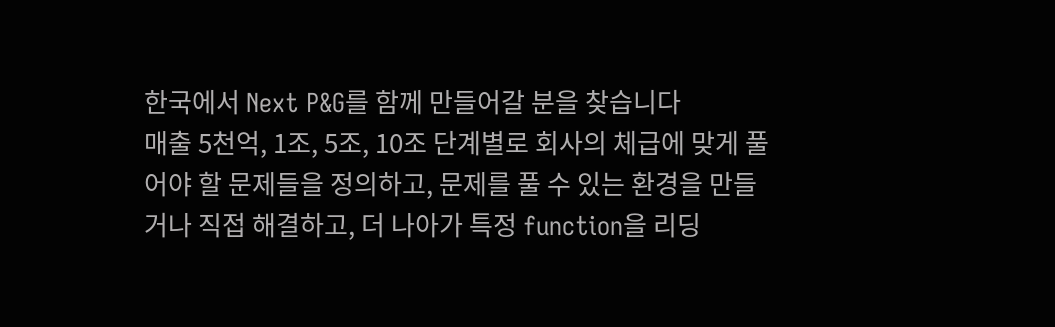한국에서 Next P&G를 함께 만들어갈 분을 찾습니다
매출 5천억, 1조, 5조, 10조 단계별로 회사의 체급에 맞게 풀어야 할 문제들을 정의하고, 문제를 풀 수 있는 환경을 만들거나 직접 해결하고, 더 나아가 특정 function을 리딩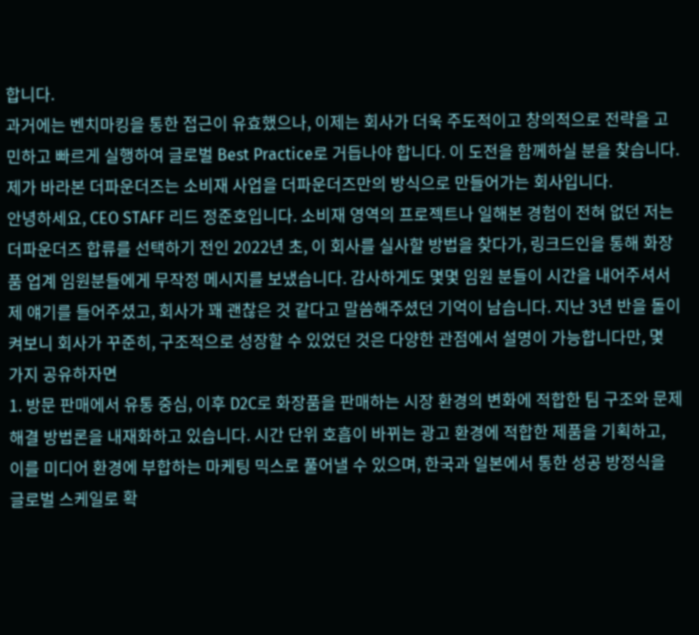합니다.
과거에는 벤치마킹을 통한 접근이 유효했으나, 이제는 회사가 더욱 주도적이고 창의적으로 전략을 고민하고 빠르게 실행하여 글로벌 Best Practice로 거듭나야 합니다. 이 도전을 함께하실 분을 찾습니다.
제가 바라본 더파운더즈는 소비재 사업을 더파운더즈만의 방식으로 만들어가는 회사입니다.
안녕하세요, CEO STAFF 리드 정준호입니다. 소비재 영역의 프로젝트나 일해본 경험이 전혀 없던 저는 더파운더즈 합류를 선택하기 전인 2022년 초, 이 회사를 실사할 방법을 찾다가, 링크드인을 통해 화장품 업계 임원분들에게 무작정 메시지를 보냈습니다. 감사하게도 몇몇 임원 분들이 시간을 내어주셔서 제 얘기를 들어주셨고, 회사가 꽤 괜찮은 것 같다고 말씀해주셨던 기억이 남습니다. 지난 3년 반을 돌이켜보니 회사가 꾸준히, 구조적으로 성장할 수 있었던 것은 다양한 관점에서 설명이 가능합니다만, 몇 가지 공유하자면
1. 방문 판매에서 유통 중심, 이후 D2C로 화장품을 판매하는 시장 환경의 변화에 적합한 팀 구조와 문제해결 방법론을 내재화하고 있습니다. 시간 단위 호흡이 바뀌는 광고 환경에 적합한 제품을 기획하고, 이를 미디어 환경에 부합하는 마케팅 믹스로 풀어낼 수 있으며, 한국과 일본에서 통한 성공 방정식을 글로벌 스케일로 확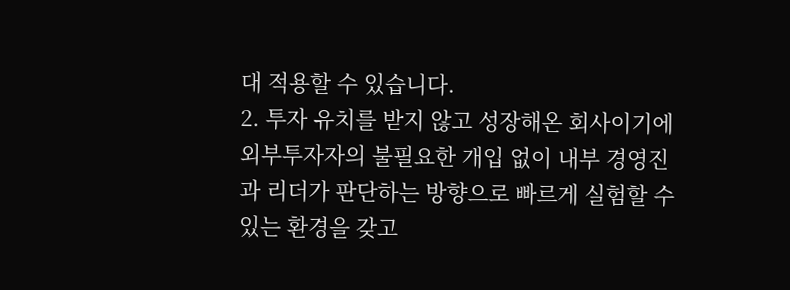대 적용할 수 있습니다.
2. 투자 유치를 받지 않고 성장해온 회사이기에 외부투자자의 불필요한 개입 없이 내부 경영진과 리더가 판단하는 방향으로 빠르게 실험할 수 있는 환경을 갖고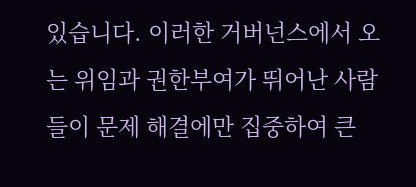있습니다. 이러한 거버넌스에서 오는 위임과 권한부여가 뛰어난 사람들이 문제 해결에만 집중하여 큰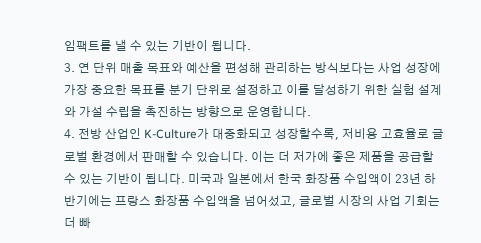임팩트를 낼 수 있는 기반이 됩니다.
3. 연 단위 매출 목표와 예산을 편성해 관리하는 방식보다는 사업 성장에 가장 중요한 목표를 분기 단위로 설정하고 이를 달성하기 위한 실험 설계와 가설 수립을 촉진하는 방향으로 운영합니다.
4. 전방 산업인 K-Culture가 대중화되고 성장할수록, 저비용 고효율로 글로벌 환경에서 판매할 수 있습니다. 이는 더 저가에 좋은 제품을 공급할 수 있는 기반이 됩니다. 미국과 일본에서 한국 화장품 수입액이 23년 하반기에는 프랑스 화장품 수입액을 넘어섰고, 글로벌 시장의 사업 기회는 더 빠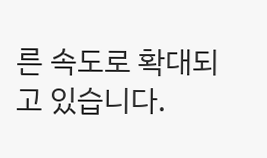른 속도로 확대되고 있습니다.